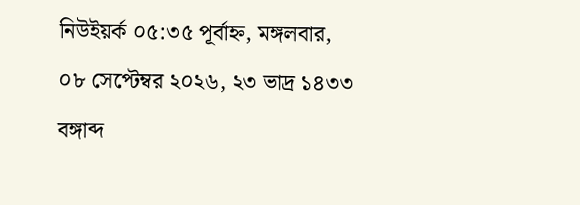নিউইয়র্ক ০৫:৩৫ পূর্বাহ্ন, মঙ্গলবার, ০৮ সেপ্টেম্বর ২০২৬, ২৩ ভাদ্র ১৪৩৩ বঙ্গাব্দ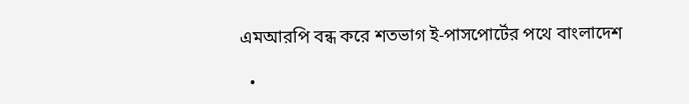এমআরপি বন্ধ করে শতভাগ ই-পাসপোর্টের পথে বাংলাদেশ

  •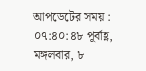আপডেটের সময় : ০৭:৪০:৪৮ পূর্বাহ্ণ, মঙ্গলবার, ৮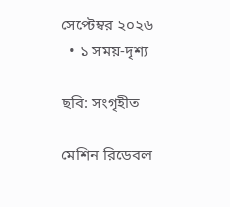সেপ্টেম্বর ২০২৬
  • ১ সময়-দৃশ্য

ছবি: সংগৃহীত

মেশিন রিডেবল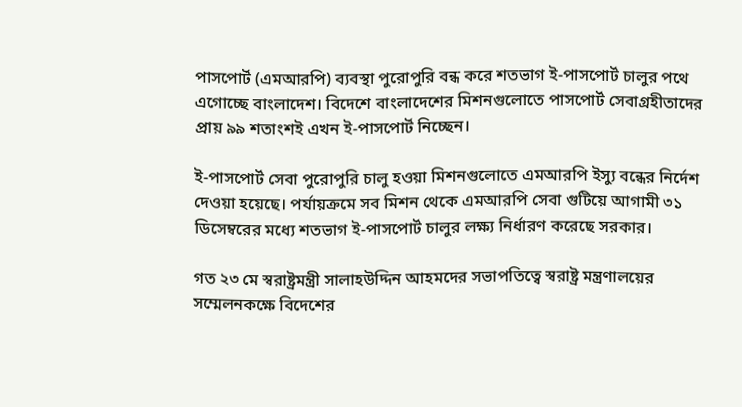পাসপোর্ট (এমআরপি) ব্যবস্থা পুরোপুরি বন্ধ করে শতভাগ ই-পাসপোর্ট চালুর পথে এগোচ্ছে বাংলাদেশ। বিদেশে বাংলাদেশের মিশনগুলোতে পাসপোর্ট সেবাগ্রহীতাদের প্রায় ৯৯ শতাংশই এখন ই-পাসপোর্ট নিচ্ছেন।

ই-পাসপোর্ট সেবা পুরোপুরি চালু হওয়া মিশনগুলোতে এমআরপি ইস্যু বন্ধের নির্দেশ দেওয়া হয়েছে। পর্যায়ক্রমে সব মিশন থেকে এমআরপি সেবা গুটিয়ে আগামী ৩১ ডিসেম্বরের মধ্যে শতভাগ ই-পাসপোর্ট চালুর লক্ষ্য নির্ধারণ করেছে সরকার।

গত ২৩ মে স্বরাষ্ট্রমন্ত্রী সালাহউদ্দিন আহমদের সভাপতিত্বে স্বরাষ্ট্র মন্ত্রণালয়ের সম্মেলনকক্ষে বিদেশের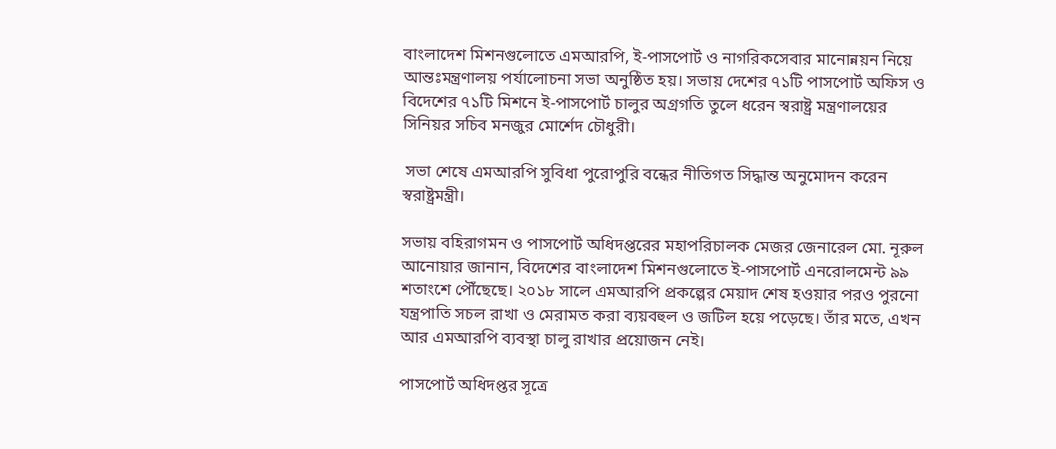বাংলাদেশ মিশনগুলোতে এমআরপি, ই-পাসপোর্ট ও নাগরিকসেবার মানোন্নয়ন নিয়ে আন্তঃমন্ত্রণালয় পর্যালোচনা সভা অনুষ্ঠিত হয়। সভায় দেশের ৭১টি পাসপোর্ট অফিস ও বিদেশের ৭১টি মিশনে ই-পাসপোর্ট চালুর অগ্রগতি তুলে ধরেন স্বরাষ্ট্র মন্ত্রণালয়ের সিনিয়র সচিব মনজুর মোর্শেদ চৌধুরী।

 সভা শেষে এমআরপি সুবিধা পুরোপুরি বন্ধের নীতিগত সিদ্ধান্ত অনুমোদন করেন স্বরাষ্ট্রমন্ত্রী।

সভায় বহিরাগমন ও পাসপোর্ট অধিদপ্তরের মহাপরিচালক মেজর জেনারেল মো. নূরুল আনোয়ার জানান, বিদেশের বাংলাদেশ মিশনগুলোতে ই-পাসপোর্ট এনরোলমেন্ট ৯৯ শতাংশে পৌঁছেছে। ২০১৮ সালে এমআরপি প্রকল্পের মেয়াদ শেষ হওয়ার পরও পুরনো যন্ত্রপাতি সচল রাখা ও মেরামত করা ব্যয়বহুল ও জটিল হয়ে পড়েছে। তাঁর মতে, এখন আর এমআরপি ব্যবস্থা চালু রাখার প্রয়োজন নেই।

পাসপোর্ট অধিদপ্তর সূত্রে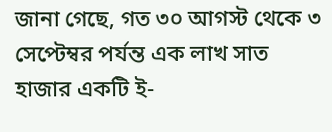জানা গেছে, গত ৩০ আগস্ট থেকে ৩ সেপ্টেম্বর পর্যন্ত এক লাখ সাত হাজার একটি ই-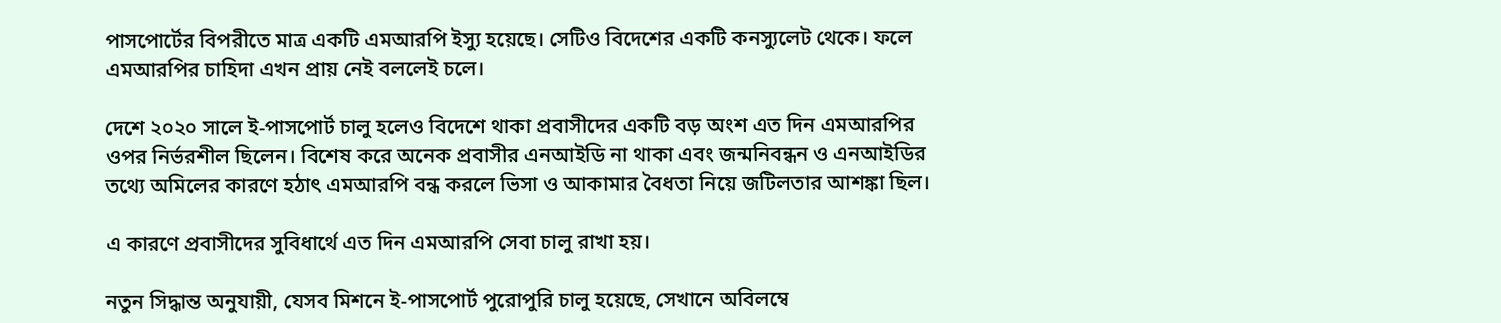পাসপোর্টের বিপরীতে মাত্র একটি এমআরপি ইস্যু হয়েছে। সেটিও বিদেশের একটি কনস্যুলেট থেকে। ফলে এমআরপির চাহিদা এখন প্রায় নেই বললেই চলে।

দেশে ২০২০ সালে ই-পাসপোর্ট চালু হলেও বিদেশে থাকা প্রবাসীদের একটি বড় অংশ এত দিন এমআরপির ওপর নির্ভরশীল ছিলেন। বিশেষ করে অনেক প্রবাসীর এনআইডি না থাকা এবং জন্মনিবন্ধন ও এনআইডির তথ্যে অমিলের কারণে হঠাৎ এমআরপি বন্ধ করলে ভিসা ও আকামার বৈধতা নিয়ে জটিলতার আশঙ্কা ছিল।

এ কারণে প্রবাসীদের সুবিধার্থে এত দিন এমআরপি সেবা চালু রাখা হয়।

নতুন সিদ্ধান্ত অনুযায়ী, যেসব মিশনে ই-পাসপোর্ট পুরোপুরি চালু হয়েছে, সেখানে অবিলম্বে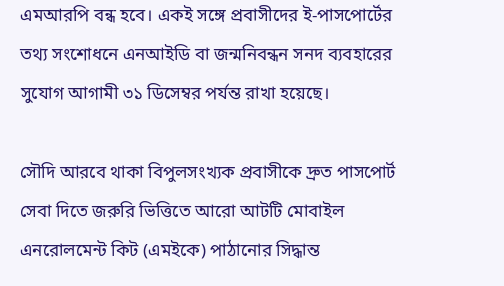এমআরপি বন্ধ হবে। একই সঙ্গে প্রবাসীদের ই-পাসপোর্টের তথ্য সংশোধনে এনআইডি বা জন্মনিবন্ধন সনদ ব্যবহারের সুযোগ আগামী ৩১ ডিসেম্বর পর্যন্ত রাখা হয়েছে।

সৌদি আরবে থাকা বিপুলসংখ্যক প্রবাসীকে দ্রুত পাসপোর্ট সেবা দিতে জরুরি ভিত্তিতে আরো আটটি মোবাইল এনরোলমেন্ট কিট (এমইকে) পাঠানোর সিদ্ধান্ত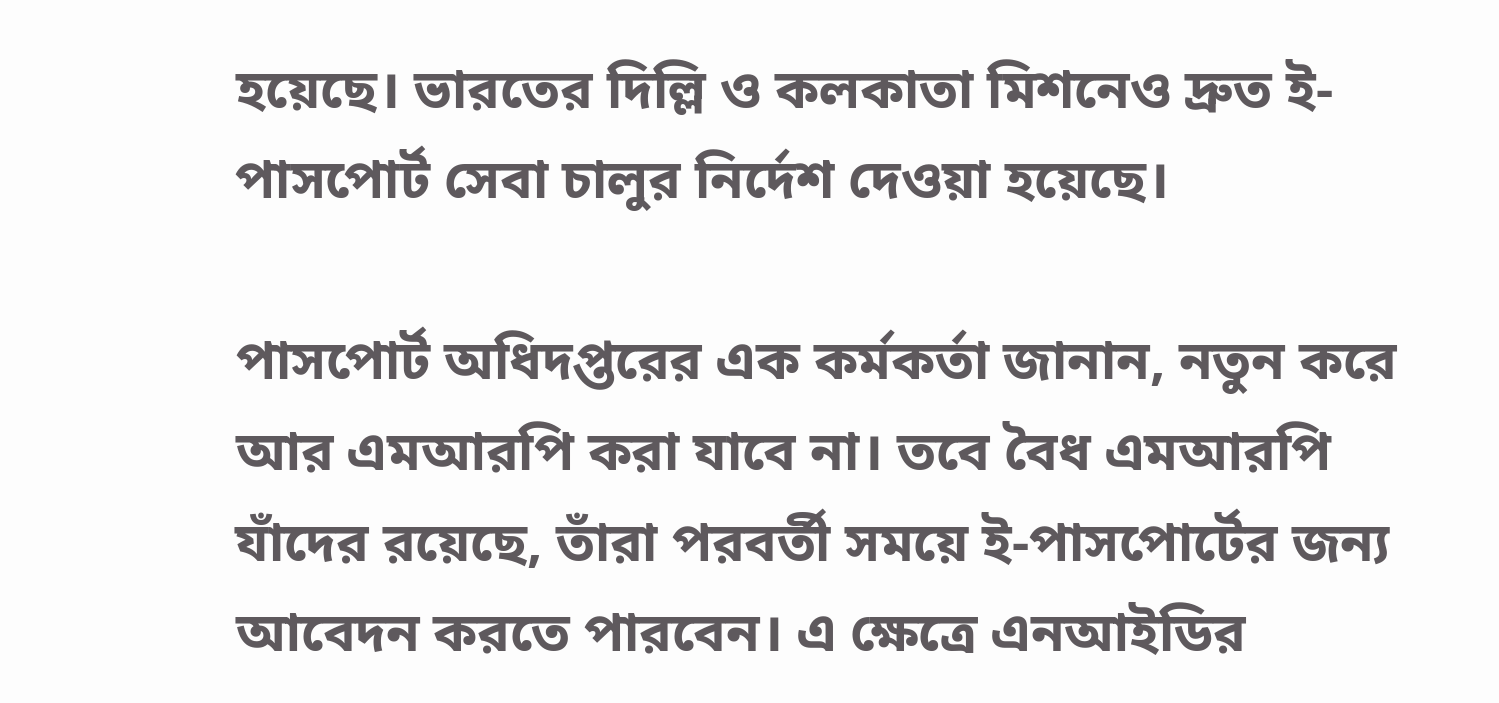হয়েছে। ভারতের দিল্লি ও কলকাতা মিশনেও দ্রুত ই-পাসপোর্ট সেবা চালুর নির্দেশ দেওয়া হয়েছে।

পাসপোর্ট অধিদপ্তরের এক কর্মকর্তা জানান, নতুন করে আর এমআরপি করা যাবে না। তবে বৈধ এমআরপি যাঁদের রয়েছে, তাঁরা পরবর্তী সময়ে ই-পাসপোর্টের জন্য আবেদন করতে পারবেন। এ ক্ষেত্রে এনআইডির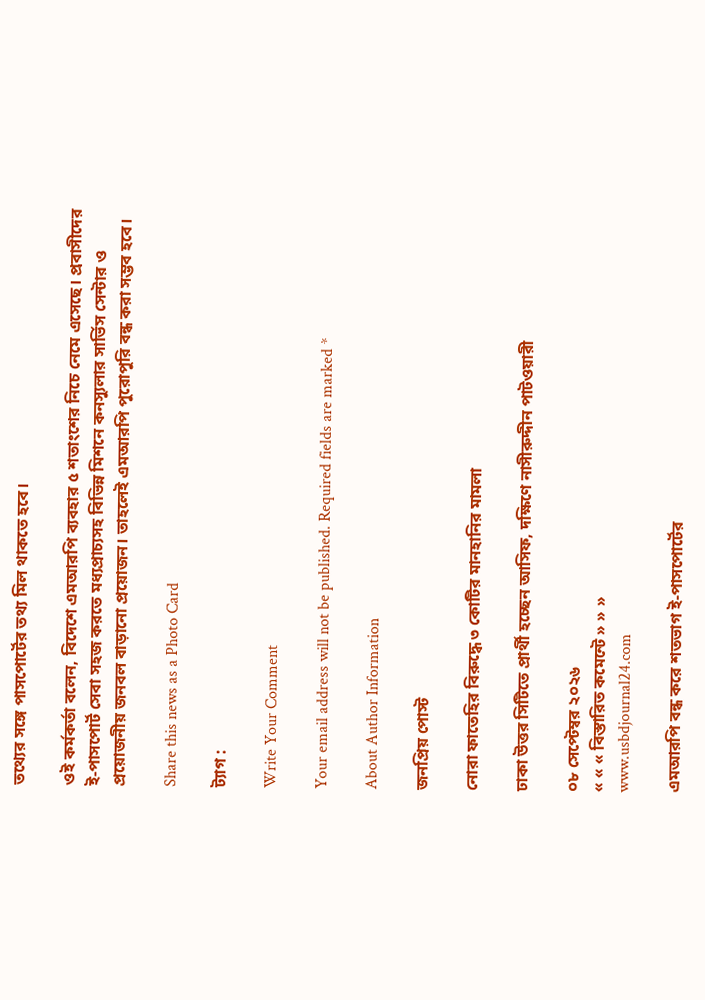তথ্যের সঙ্গে পাসপোর্টের তথ্য মিল থাকতে হবে।

ওই কর্মকর্তা বলেন, বিদেশে এমআরপি ব্যবহার ৫ শতাংশের নিচে নেমে এসেছে। প্রবাসীদের ই-পাসপোর্ট সেবা সহজ করতে মধ্যপ্রাচ্যসহ বিভিন্ন মিশনে কনস্যুলার সার্ভিস সেন্টার ও প্রয়োজনীয় জনবল বাড়ানো প্রয়োজন। তাহলেই এমআরপি পুরোপুরি বন্ধ করা সম্ভব হবে।

Share this news as a Photo Card

ট্যাগ :

Write Your Comment

Your email address will not be published. Required fields are marked *

About Author Information

জনপ্রিয় পোস্ট

নোরা ফাতেহির বিরুদ্ধে ৩ কোটির মানহানির মামলা

ঢাকা উত্তর সিটিতে প্রার্থী হচ্ছেন আসিফ, দক্ষিণে নাসীরুদ্দীন পাটওয়ারী

০৮ সেপ্টেম্বর ২০২৬
« « « বিস্তারিত কমেন্টে » » »
www.usbdjournal24.com

এমআরপি বন্ধ করে শতভাগ ই-পাসপোর্টের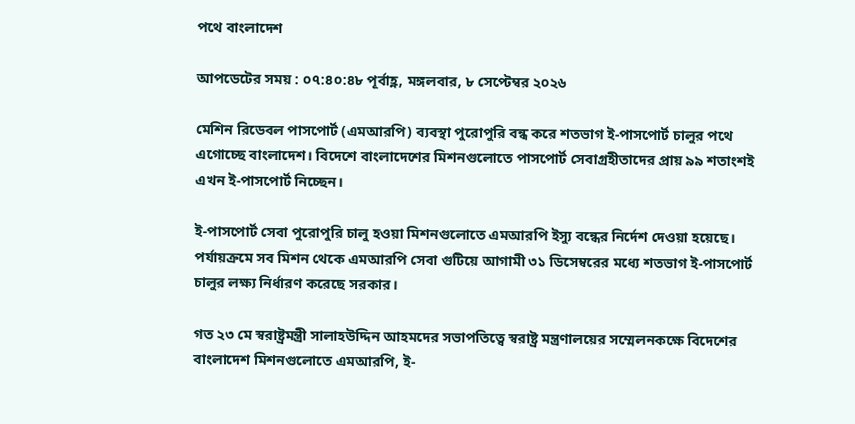পথে বাংলাদেশ

আপডেটের সময় : ০৭:৪০:৪৮ পূর্বাহ্ণ, মঙ্গলবার, ৮ সেপ্টেম্বর ২০২৬

মেশিন রিডেবল পাসপোর্ট (এমআরপি) ব্যবস্থা পুরোপুরি বন্ধ করে শতভাগ ই-পাসপোর্ট চালুর পথে এগোচ্ছে বাংলাদেশ। বিদেশে বাংলাদেশের মিশনগুলোতে পাসপোর্ট সেবাগ্রহীতাদের প্রায় ৯৯ শতাংশই এখন ই-পাসপোর্ট নিচ্ছেন।

ই-পাসপোর্ট সেবা পুরোপুরি চালু হওয়া মিশনগুলোতে এমআরপি ইস্যু বন্ধের নির্দেশ দেওয়া হয়েছে। পর্যায়ক্রমে সব মিশন থেকে এমআরপি সেবা গুটিয়ে আগামী ৩১ ডিসেম্বরের মধ্যে শতভাগ ই-পাসপোর্ট চালুর লক্ষ্য নির্ধারণ করেছে সরকার।

গত ২৩ মে স্বরাষ্ট্রমন্ত্রী সালাহউদ্দিন আহমদের সভাপতিত্বে স্বরাষ্ট্র মন্ত্রণালয়ের সম্মেলনকক্ষে বিদেশের বাংলাদেশ মিশনগুলোতে এমআরপি, ই-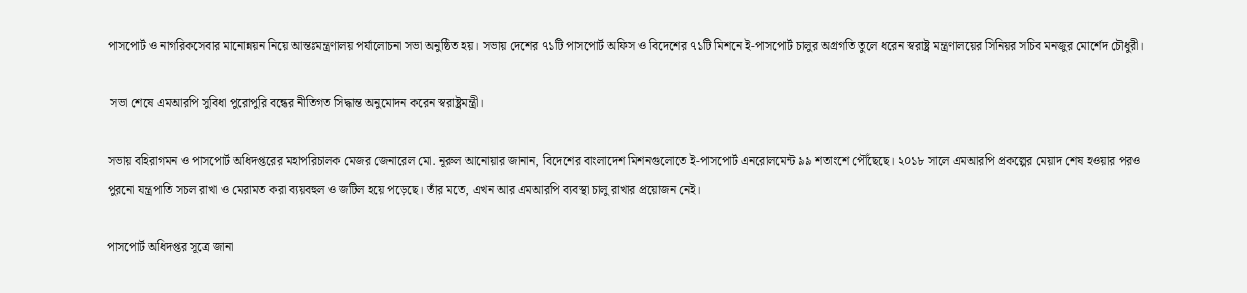পাসপোর্ট ও নাগরিকসেবার মানোন্নয়ন নিয়ে আন্তঃমন্ত্রণালয় পর্যালোচনা সভা অনুষ্ঠিত হয়। সভায় দেশের ৭১টি পাসপোর্ট অফিস ও বিদেশের ৭১টি মিশনে ই-পাসপোর্ট চালুর অগ্রগতি তুলে ধরেন স্বরাষ্ট্র মন্ত্রণালয়ের সিনিয়র সচিব মনজুর মোর্শেদ চৌধুরী।

 সভা শেষে এমআরপি সুবিধা পুরোপুরি বন্ধের নীতিগত সিদ্ধান্ত অনুমোদন করেন স্বরাষ্ট্রমন্ত্রী।

সভায় বহিরাগমন ও পাসপোর্ট অধিদপ্তরের মহাপরিচালক মেজর জেনারেল মো. নূরুল আনোয়ার জানান, বিদেশের বাংলাদেশ মিশনগুলোতে ই-পাসপোর্ট এনরোলমেন্ট ৯৯ শতাংশে পৌঁছেছে। ২০১৮ সালে এমআরপি প্রকল্পের মেয়াদ শেষ হওয়ার পরও পুরনো যন্ত্রপাতি সচল রাখা ও মেরামত করা ব্যয়বহুল ও জটিল হয়ে পড়েছে। তাঁর মতে, এখন আর এমআরপি ব্যবস্থা চালু রাখার প্রয়োজন নেই।

পাসপোর্ট অধিদপ্তর সূত্রে জানা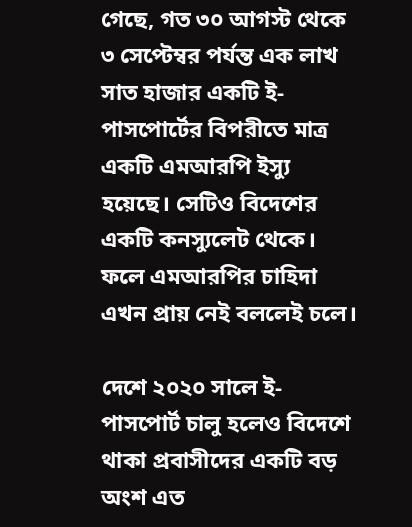গেছে, গত ৩০ আগস্ট থেকে ৩ সেপ্টেম্বর পর্যন্ত এক লাখ সাত হাজার একটি ই-পাসপোর্টের বিপরীতে মাত্র একটি এমআরপি ইস্যু হয়েছে। সেটিও বিদেশের একটি কনস্যুলেট থেকে। ফলে এমআরপির চাহিদা এখন প্রায় নেই বললেই চলে।

দেশে ২০২০ সালে ই-পাসপোর্ট চালু হলেও বিদেশে থাকা প্রবাসীদের একটি বড় অংশ এত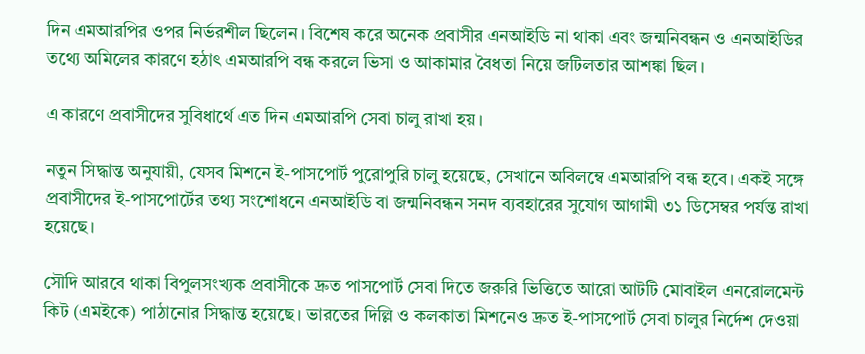দিন এমআরপির ওপর নির্ভরশীল ছিলেন। বিশেষ করে অনেক প্রবাসীর এনআইডি না থাকা এবং জন্মনিবন্ধন ও এনআইডির তথ্যে অমিলের কারণে হঠাৎ এমআরপি বন্ধ করলে ভিসা ও আকামার বৈধতা নিয়ে জটিলতার আশঙ্কা ছিল।

এ কারণে প্রবাসীদের সুবিধার্থে এত দিন এমআরপি সেবা চালু রাখা হয়।

নতুন সিদ্ধান্ত অনুযায়ী, যেসব মিশনে ই-পাসপোর্ট পুরোপুরি চালু হয়েছে, সেখানে অবিলম্বে এমআরপি বন্ধ হবে। একই সঙ্গে প্রবাসীদের ই-পাসপোর্টের তথ্য সংশোধনে এনআইডি বা জন্মনিবন্ধন সনদ ব্যবহারের সুযোগ আগামী ৩১ ডিসেম্বর পর্যন্ত রাখা হয়েছে।

সৌদি আরবে থাকা বিপুলসংখ্যক প্রবাসীকে দ্রুত পাসপোর্ট সেবা দিতে জরুরি ভিত্তিতে আরো আটটি মোবাইল এনরোলমেন্ট কিট (এমইকে) পাঠানোর সিদ্ধান্ত হয়েছে। ভারতের দিল্লি ও কলকাতা মিশনেও দ্রুত ই-পাসপোর্ট সেবা চালুর নির্দেশ দেওয়া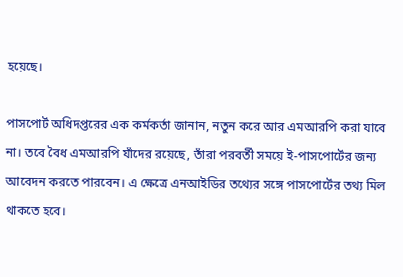হয়েছে।

পাসপোর্ট অধিদপ্তরের এক কর্মকর্তা জানান, নতুন করে আর এমআরপি করা যাবে না। তবে বৈধ এমআরপি যাঁদের রয়েছে, তাঁরা পরবর্তী সময়ে ই-পাসপোর্টের জন্য আবেদন করতে পারবেন। এ ক্ষেত্রে এনআইডির তথ্যের সঙ্গে পাসপোর্টের তথ্য মিল থাকতে হবে।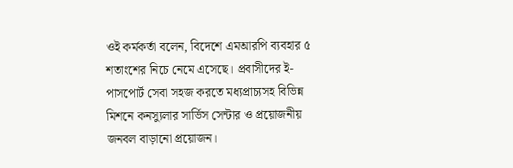ওই কর্মকর্তা বলেন, বিদেশে এমআরপি ব্যবহার ৫ শতাংশের নিচে নেমে এসেছে। প্রবাসীদের ই-পাসপোর্ট সেবা সহজ করতে মধ্যপ্রাচ্যসহ বিভিন্ন মিশনে কনস্যুলার সার্ভিস সেন্টার ও প্রয়োজনীয় জনবল বাড়ানো প্রয়োজন।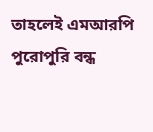তাহলেই এমআরপি পুরোপুরি বন্ধ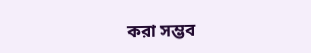করা সম্ভব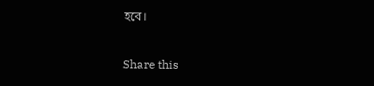হবে।

Share this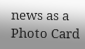news as a Photo Card